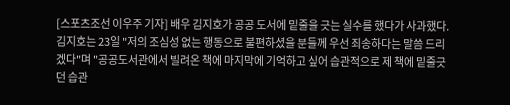[스포츠조선 이우주 기자] 배우 김지호가 공공 도서에 밑줄을 긋는 실수를 했다가 사과했다.
김지호는 23일 "저의 조심성 없는 행동으로 불편하셨을 분들께 우선 죄송하다는 말씀 드리겠다"며 "공공도서관에서 빌려온 책에 마지막에 기억하고 싶어 습관적으로 제 책에 밑줄긋던 습관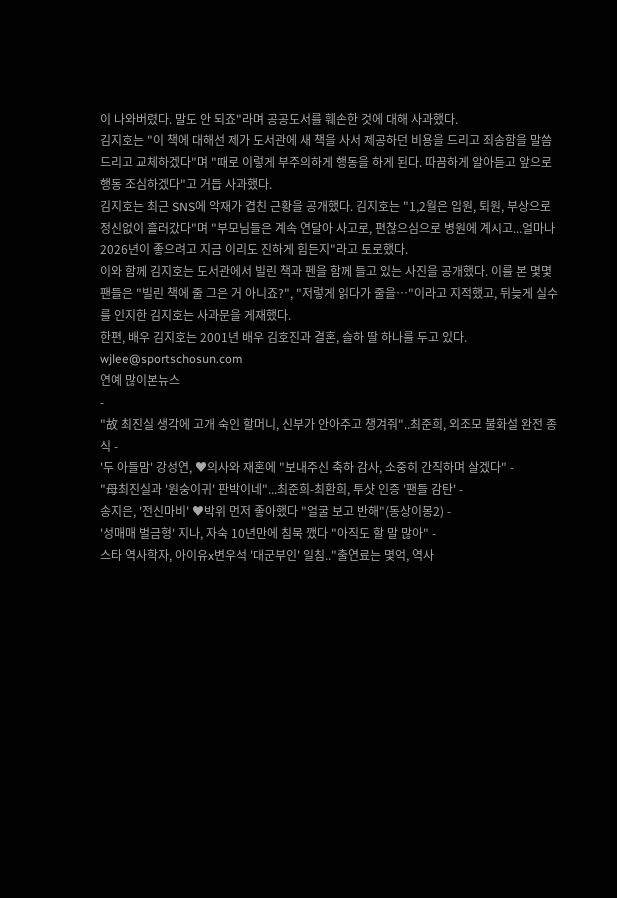이 나와버렸다. 말도 안 되죠"라며 공공도서를 훼손한 것에 대해 사과했다.
김지호는 "이 책에 대해선 제가 도서관에 새 책을 사서 제공하던 비용을 드리고 죄송함을 말씀 드리고 교체하겠다"며 "때로 이렇게 부주의하게 행동을 하게 된다. 따끔하게 알아듣고 앞으로 행동 조심하겠다"고 거듭 사과했다.
김지호는 최근 SNS에 악재가 겹친 근황을 공개했다. 김지호는 "1,2월은 입원, 퇴원, 부상으로 정신없이 흘러갔다"며 "부모님들은 계속 연달아 사고로, 편찮으심으로 병원에 계시고...얼마나 2026년이 좋으려고 지금 이리도 진하게 힘든지"라고 토로했다.
이와 함께 김지호는 도서관에서 빌린 책과 펜을 함께 들고 있는 사진을 공개했다. 이를 본 몇몇 팬들은 "빌린 책에 줄 그은 거 아니죠?", "저렇게 읽다가 줄을…"이라고 지적했고, 뒤늦게 실수를 인지한 김지호는 사과문을 게재했다.
한편, 배우 김지호는 2001년 배우 김호진과 결혼, 슬하 딸 하나를 두고 있다.
wjlee@sportschosun.com
연예 많이본뉴스
-
"故 최진실 생각에 고개 숙인 할머니, 신부가 안아주고 챙겨줘"..최준희, 외조모 불화설 완전 종식 -
'두 아들맘' 강성연, ♥의사와 재혼에 "보내주신 축하 감사, 소중히 간직하며 살겠다" -
"母최진실과 '원숭이귀' 판박이네"...최준희-최환희, 투샷 인증 '팬들 감탄' -
송지은, '전신마비' ♥박위 먼저 좋아했다 "얼굴 보고 반해"(동상이몽2) -
'성매매 벌금형' 지나, 자숙 10년만에 침묵 깼다 "아직도 할 말 많아" -
스타 역사학자, 아이유x변우석 '대군부인' 일침.."출연료는 몇억, 역사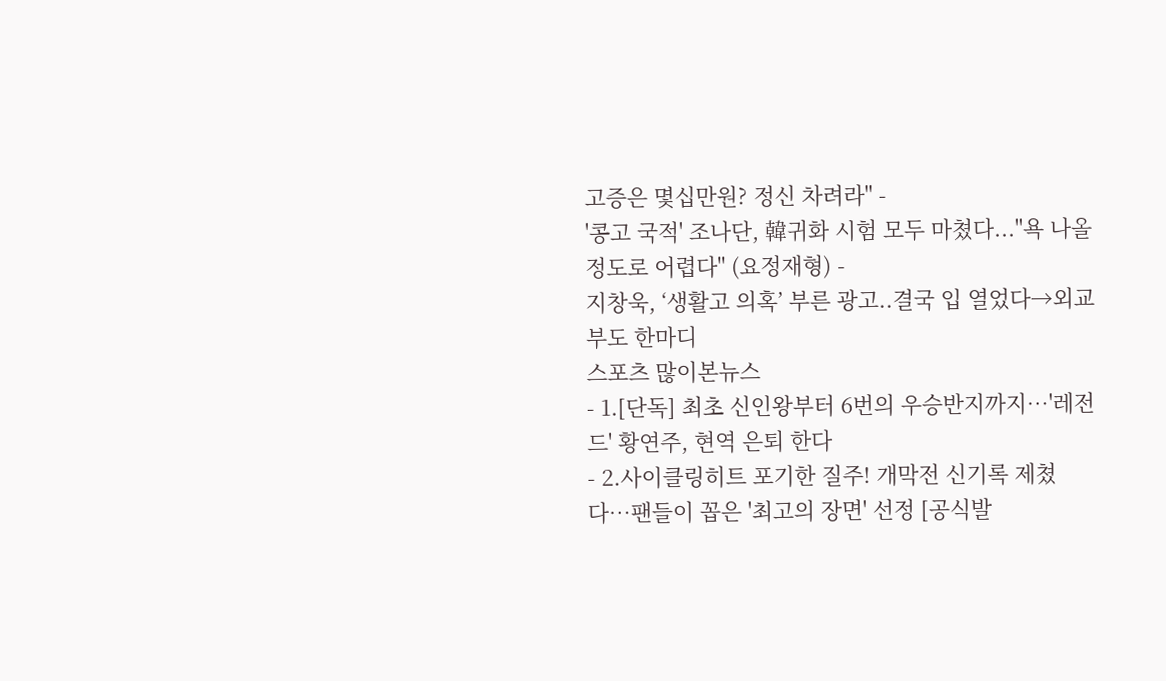고증은 몇십만원? 정신 차려라" -
'콩고 국적' 조나단, 韓귀화 시험 모두 마쳤다..."욕 나올 정도로 어렵다" (요정재형) -
지창욱, ‘생활고 의혹’ 부른 광고..결국 입 열었다→외교부도 한마디
스포츠 많이본뉴스
- 1.[단독] 최초 신인왕부터 6번의 우승반지까지…'레전드' 황연주, 현역 은퇴 한다
- 2.사이클링히트 포기한 질주! 개막전 신기록 제쳤다…팬들이 꼽은 '최고의 장면' 선정 [공식발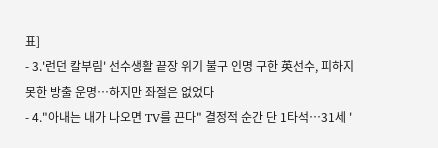표]
- 3.'런던 칼부림' 선수생활 끝장 위기 불구 인명 구한 英선수, 피하지 못한 방출 운명…하지만 좌절은 없었다
- 4."아내는 내가 나오면 TV를 끈다" 결정적 순간 단 1타석…31세 '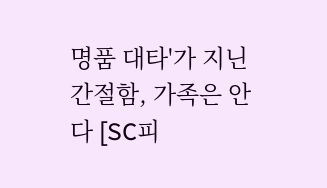명품 대타'가 지닌 간절함, 가족은 안다 [SC피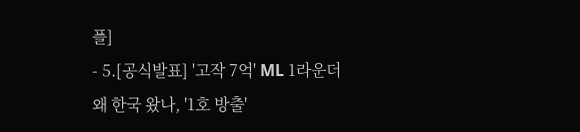플]
- 5.[공식발표] '고작 7억' ML 1라운더 왜 한국 왔나, '1호 방출'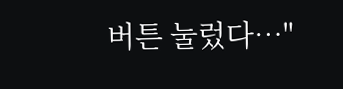버튼 눌렀다…"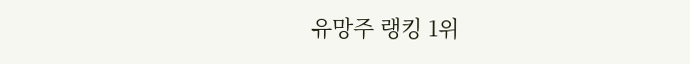유망주 랭킹 1위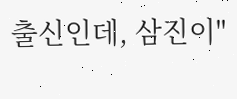출신인데, 삼진이"